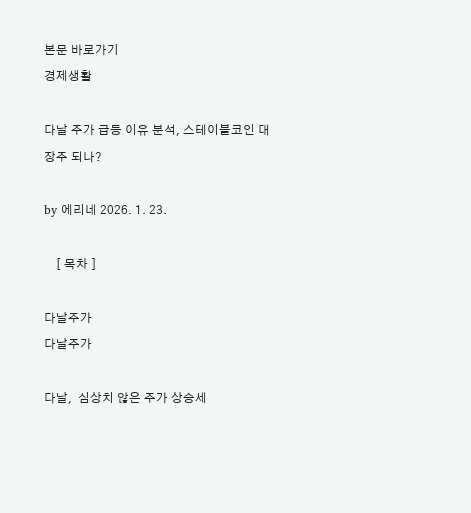본문 바로가기
경제생활

다날 주가 급등 이유 분석, 스테이블코인 대장주 되나?

by 에리네 2026. 1. 23.

    [ 목차 ]

다날주가
다날주가

다날,  심상치 않은 주가 상승세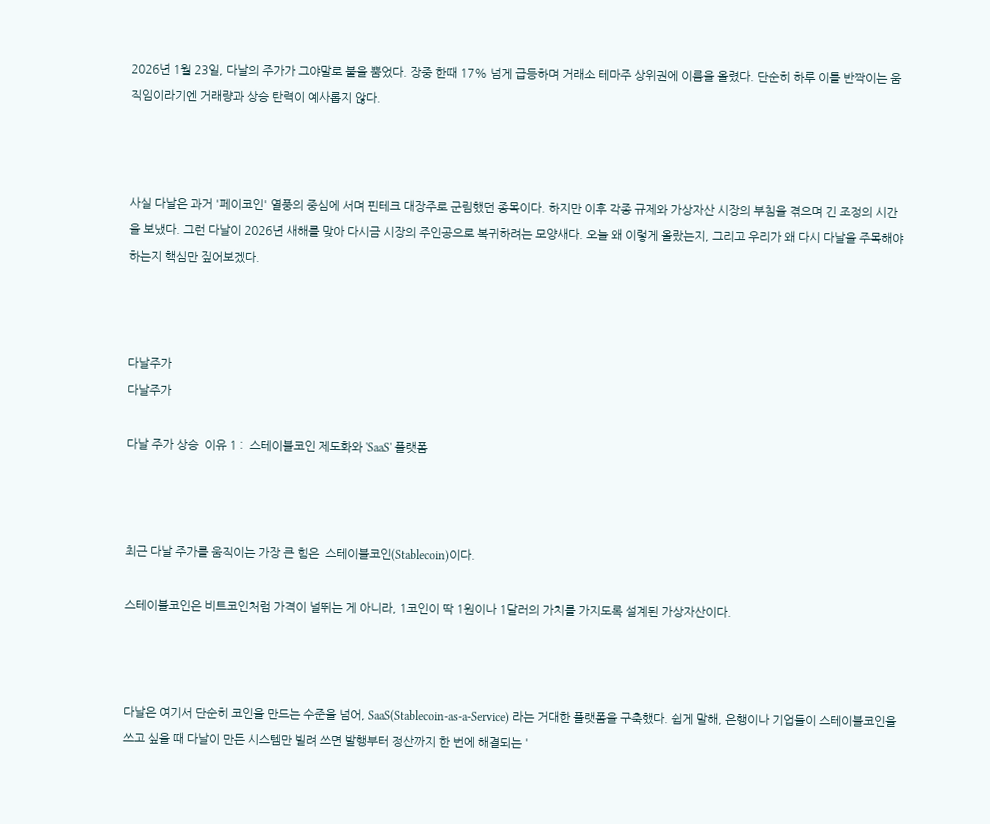2026년 1월 23일, 다날의 주가가 그야말로 불을 뿜었다. 장중 한때 17% 넘게 급등하며 거래소 테마주 상위권에 이름을 올렸다. 단순히 하루 이틀 반짝이는 움직임이라기엔 거래량과 상승 탄력이 예사롭지 않다.



사실 다날은 과거 '페이코인' 열풍의 중심에 서며 핀테크 대장주로 군림했던 종목이다. 하지만 이후 각종 규제와 가상자산 시장의 부침을 겪으며 긴 조정의 시간을 보냈다. 그런 다날이 2026년 새해를 맞아 다시금 시장의 주인공으로 복귀하려는 모양새다. 오늘 왜 이렇게 올랐는지, 그리고 우리가 왜 다시 다날을 주목해야 하는지 핵심만 짚어보겠다.



다날주가
다날주가

다날 주가 상승  이유 1 :  스테이블코인 제도화와 'SaaS' 플랫폼



최근 다날 주가를 움직이는 가장 큰 힘은  스테이블코인(Stablecoin)이다.

스테이블코인은 비트코인처럼 가격이 널뛰는 게 아니라, 1코인이 딱 1원이나 1달러의 가치를 가지도록 설계된 가상자산이다.



다날은 여기서 단순히 코인을 만드는 수준을 넘어, SaaS(Stablecoin-as-a-Service) 라는 거대한 플랫폼을 구축했다. 쉽게 말해, 은행이나 기업들이 스테이블코인을 쓰고 싶을 때 다날이 만든 시스템만 빌려 쓰면 발행부터 정산까지 한 번에 해결되는 '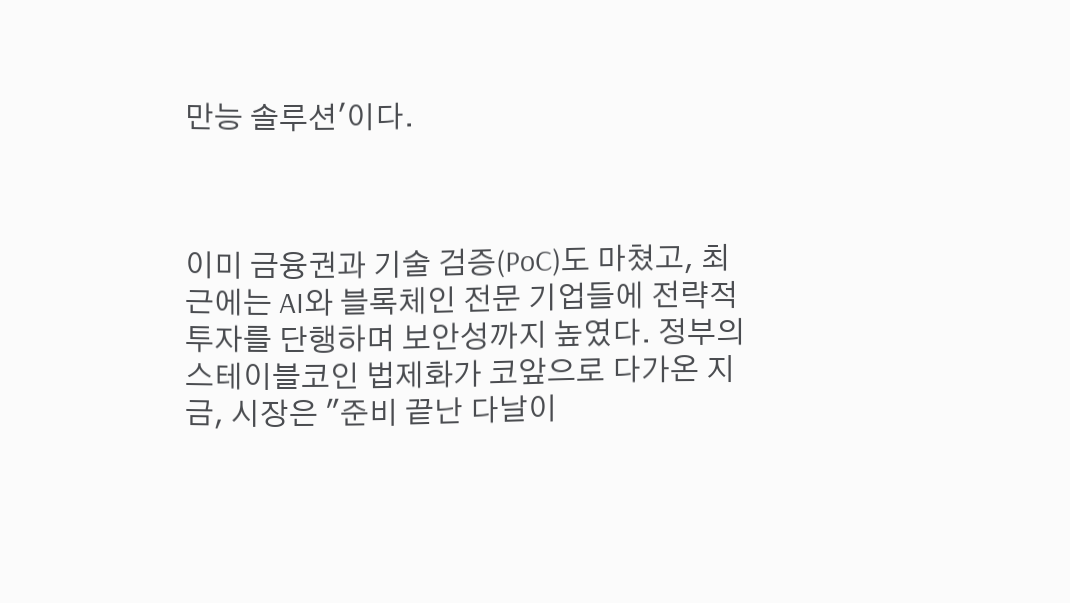만능 솔루션'이다.



이미 금융권과 기술 검증(PoC)도 마쳤고, 최근에는 AI와 블록체인 전문 기업들에 전략적 투자를 단행하며 보안성까지 높였다. 정부의 스테이블코인 법제화가 코앞으로 다가온 지금, 시장은 "준비 끝난 다날이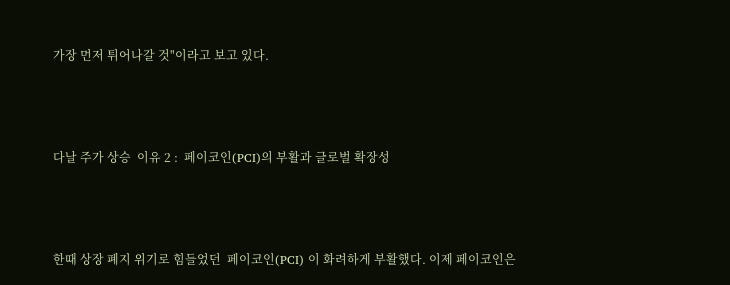가장 먼저 튀어나갈 것"이라고 보고 있다.



다날 주가 상승  이유 2 :  페이코인(PCI)의 부활과 글로벌 확장성



한때 상장 폐지 위기로 힘들었던  페이코인(PCI) 이 화려하게 부활했다. 이제 페이코인은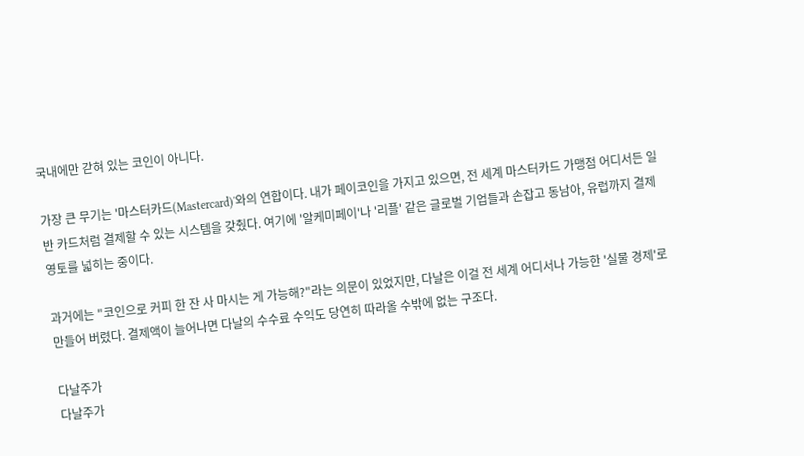국내에만 갇혀 있는 코인이 아니다.

가장 큰 무기는 '마스터카드(Mastercard)'와의 연합이다. 내가 페이코인을 가지고 있으면, 전 세계 마스터카드 가맹점 어디서든 일반 카드처럼 결제할 수 있는 시스템을 갖췄다. 여기에 '알케미페이'나 '리플' 같은 글로벌 기업들과 손잡고 동남아, 유럽까지 결제 영토를 넓히는 중이다.

과거에는 "코인으로 커피 한 잔 사 마시는 게 가능해?"라는 의문이 있었지만, 다날은 이걸 전 세계 어디서나 가능한 '실물 경제'로 만들어 버렸다. 결제액이 늘어나면 다날의 수수료 수익도 당연히 따라올 수밖에 없는 구조다.

다날주가
다날주가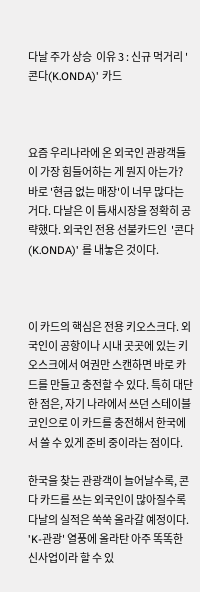다날 주가 상승  이유 3 : 신규 먹거리 '콘다(K.ONDA)' 카드



요즘 우리나라에 온 외국인 관광객들이 가장 힘들어하는 게 뭔지 아는가? 바로 '현금 없는 매장'이 너무 많다는 거다. 다날은 이 틈새시장을 정확히 공략했다. 외국인 전용 선불카드인  '콘다(K.ONDA)' 를 내놓은 것이다.



이 카드의 핵심은 전용 키오스크다. 외국인이 공항이나 시내 곳곳에 있는 키오스크에서 여권만 스캔하면 바로 카드를 만들고 충전할 수 있다. 특히 대단한 점은, 자기 나라에서 쓰던 스테이블코인으로 이 카드를 충전해서 한국에서 쓸 수 있게 준비 중이라는 점이다.

한국을 찾는 관광객이 늘어날수록, 콘다 카드를 쓰는 외국인이 많아질수록 다날의 실적은 쑥쑥 올라갈 예정이다. 'K-관광' 열풍에 올라탄 아주 똑똑한 신사업이라 할 수 있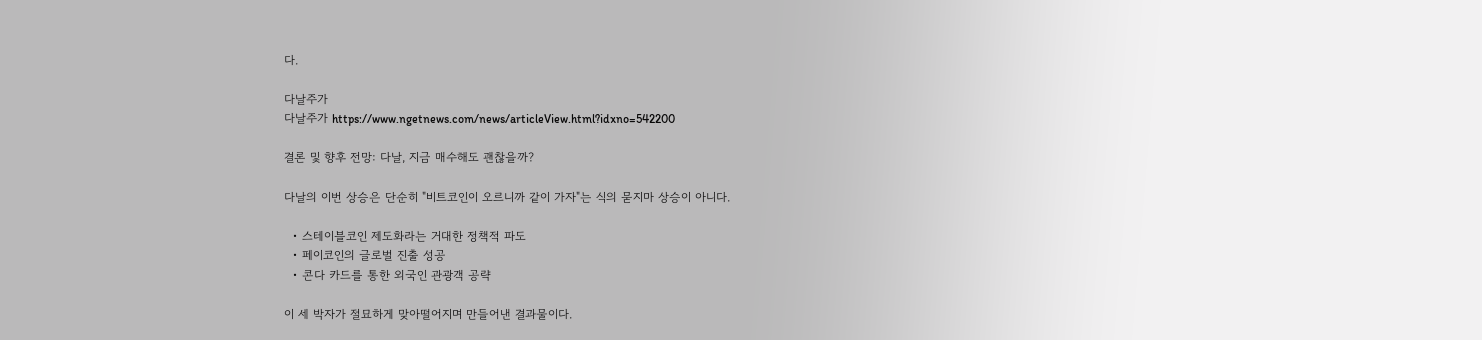다.

다날주가
다날주가 https://www.ngetnews.com/news/articleView.html?idxno=542200

결론 및 향후 전망: 다날, 지금 매수해도 괜찮을까?

다날의 이번 상승은 단순히 "비트코인이 오르니까 같이 가자"는 식의 묻지마 상승이 아니다.

  • 스테이블코인 제도화라는 거대한 정책적 파도
  • 페이코인의 글로벌 진출 성공
  • 콘다 카드를 통한 외국인 관광객 공략

이 세 박자가 절묘하게 맞아떨어지며 만들어낸 결과물이다.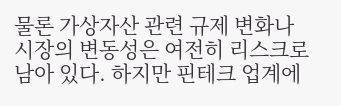물론 가상자산 관련 규제 변화나 시장의 변동성은 여전히 리스크로 남아 있다. 하지만 핀테크 업계에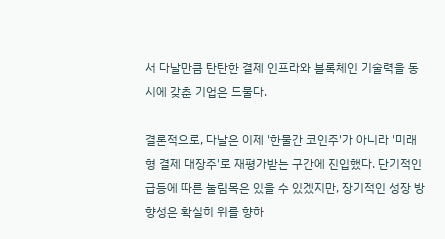서 다날만큼 탄탄한 결제 인프라와 블록체인 기술력을 동시에 갖춘 기업은 드물다.

결론적으로, 다날은 이제 '한물간 코인주'가 아니라 '미래형 결제 대장주'로 재평가받는 구간에 진입했다. 단기적인 급등에 따른 눌림목은 있을 수 있겠지만, 장기적인 성장 방향성은 확실히 위를 향하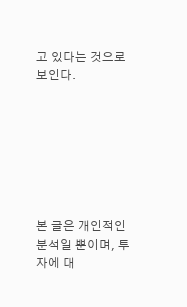고 있다는 것으로 보인다.







본 글은 개인적인 분석일 뿐이며, 투자에 대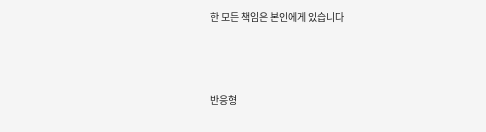한 모든 책임은 본인에게 있습니다



반응형